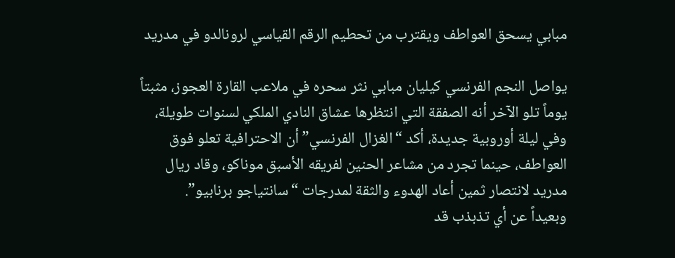مبابي يسحق العواطف ويقترب من تحطيم الرقم القياسي لرونالدو في مدريد

يواصل النجم الفرنسي كيليان مبابي نثر سحره في ملاعب القارة العجوز، مثبتاً يوماً تلو الآخر أنه الصفقة التي انتظرها عشاق النادي الملكي لسنوات طويلة، وفي ليلة أوروبية جديدة، أكد “الغزال الفرنسي” أن الاحترافية تعلو فوق العواطف، حينما تجرد من مشاعر الحنين لفريقه الأسبق موناكو، وقاد ريال مدريد لانتصار ثمين أعاد الهدوء والثقة لمدرجات “سانتياجو برنابيو”.
وبعيداً عن أي تذبذب قد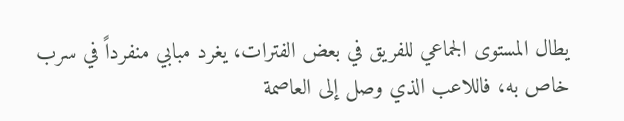يطال المستوى الجماعي للفريق في بعض الفترات، يغرد مبابي منفرداً في سرب خاص به، فاللاعب الذي وصل إلى العاصمة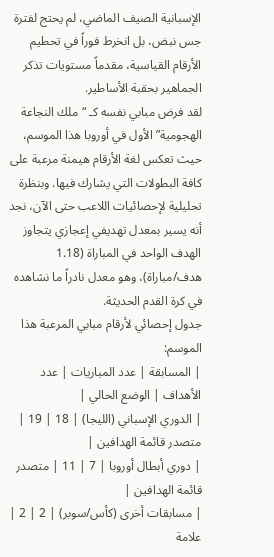الإسبانية الصيف الماضي، لم يحتج لفترة جس نبض، بل انخرط فوراً في تحطيم الأرقام القياسية، مقدماً مستويات تذكر الجماهير بحقبة الأساطير.
لقد فرض مبابي نفسه كـ “ملك النجاعة الهجومية” الأول في أوروبا هذا الموسم، حيث تعكس لغة الأرقام هيمنة مرعبة على كافة البطولات التي يشارك فيها. وبنظرة تحليلية لإحصائيات اللاعب حتى الآن، نجد أنه يسير بمعدل تهديفي إعجازي يتجاوز الهدف الواحد في المباراة (1.18 هدف/مباراة)، وهو معدل نادراً ما نشاهده في كرة القدم الحديثة.
جدول إحصائي لأرقام مبابي المرعبة هذا الموسم:
| المسابقة | عدد المباريات | عدد الأهداف | الوضع الحالي |
| الدوري الإسباني (الليجا) | 18 | 19 | متصدر قائمة الهدافين |
| دوري أبطال أوروبا | 7 | 11 | متصدر قائمة الهدافين |
| مسابقات أخرى (كأس/سوبر) | 2 | 2 | علامة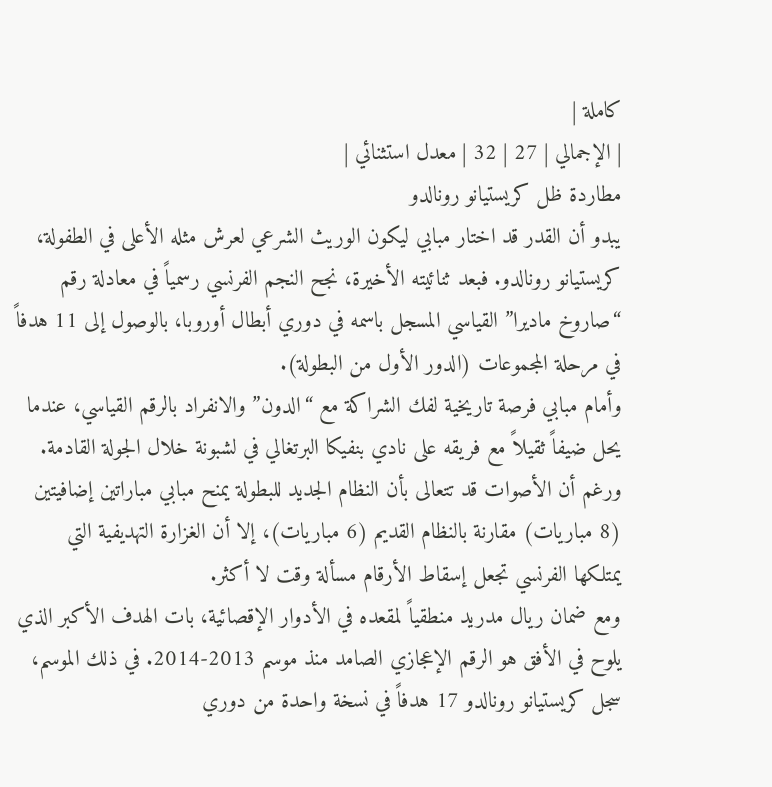كاملة |
| الإجمالي | 27 | 32 | معدل استثنائي |
مطاردة ظل كريستيانو رونالدو
يبدو أن القدر قد اختار مبابي ليكون الوريث الشرعي لعرش مثله الأعلى في الطفولة، كريستيانو رونالدو. فبعد ثنائيته الأخيرة، نجح النجم الفرنسي رسمياً في معادلة رقم “صاروخ ماديرا” القياسي المسجل باسمه في دوري أبطال أوروبا، بالوصول إلى 11 هدفاً في مرحلة المجموعات (الدور الأول من البطولة).
وأمام مبابي فرصة تاريخية لفك الشراكة مع “الدون” والانفراد بالرقم القياسي، عندما يحل ضيفاً ثقيلاً مع فريقه على نادي بنفيكا البرتغالي في لشبونة خلال الجولة القادمة. ورغم أن الأصوات قد تتعالى بأن النظام الجديد للبطولة يمنح مبابي مباراتين إضافيتين (8 مباريات) مقارنة بالنظام القديم (6 مباريات)، إلا أن الغزارة التهديفية التي يمتلكها الفرنسي تجعل إسقاط الأرقام مسألة وقت لا أكثر.
ومع ضمان ريال مدريد منطقياً لمقعده في الأدوار الإقصائية، بات الهدف الأكبر الذي يلوح في الأفق هو الرقم الإعجازي الصامد منذ موسم 2013-2014. في ذلك الموسم، سجل كريستيانو رونالدو 17 هدفاً في نسخة واحدة من دوري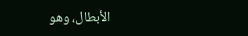الأبطال، وهو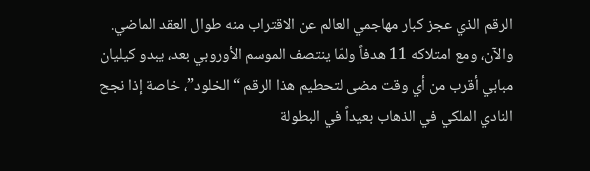الرقم الذي عجز كبار مهاجمي العالم عن الاقتراب منه طوال العقد الماضي.
والآن، ومع امتلاكه 11 هدفاً ولمّا ينتصف الموسم الأوروبي بعد، يبدو كيليان مبابي أقرب من أي وقت مضى لتحطيم هذا الرقم “الخلود”، خاصة إذا نجح النادي الملكي في الذهاب بعيداً في البطولة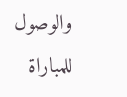والوصول للمباراة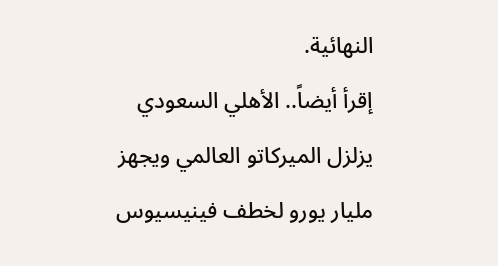النهائية.
إقرأ أيضاً.. الأهلي السعودي يزلزل الميركاتو العالمي ويجهز مليار يورو لخطف فينيسيوس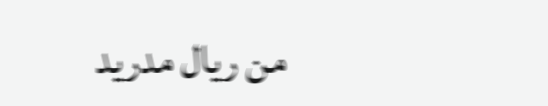من ريال مدريد